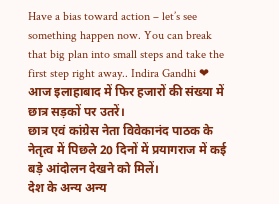Have a bias toward action – let’s see something happen now. You can break that big plan into small steps and take the first step right away.. Indira Gandhi ❤
आज इलाहाबाद में फिर हजारों की संख्या में छात्र सड़कों पर उतरें।
छात्र एवं कांग्रेस नेता विवेकानंद पाठक के नेतृत्व में पिछले 20 दिनों में प्रयागराज में कई बड़े आंदोलन देखने को मिलें।
देश के अन्य अन्य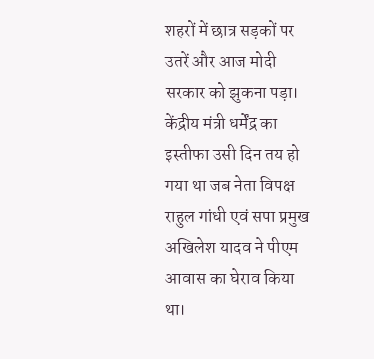शहरों में छात्र सड़कों पर उतरें और आज मोदी सरकार को झुकना पड़ा।
केंद्रीय मंत्री धर्मेंद्र का इस्तीफा उसी दिन तय हो गया था जब नेता विपक्ष राहुल गांधी एवं सपा प्रमुख अखिलेश यादव ने पीएम आवास का घेराव किया था।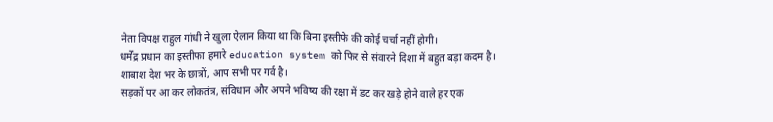नेता विपक्ष राहुल गांधी ने खुला ऐलान किया था कि बिना इस्तीफे की कोई चर्चा नहीं होगी।
धर्मेंद्र प्रधान का इस्तीफा हमारे education system को फिर से संवारने दिशा में बहुत बड़ा कदम है।
शाबाश देश भर के छात्रों, आप सभी पर गर्व है।
सड़कों पर आ कर लोकतंत्र, संविधान और अपने भविष्य की रक्षा में डट कर खड़े होने वाले हर एक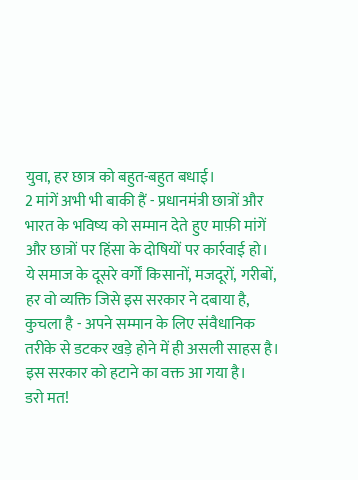युवा, हर छात्र को बहुत-बहुत बधाई।
2 मांगें अभी भी बाकी हैं - प्रधानमंत्री छात्रों और भारत के भविष्य को सम्मान देते हुए माफ़ी मांगें और छात्रों पर हिंसा के दोषियों पर कार्रवाई हो।
ये समाज के दूसरे वर्गों किसानों, मजदूरों, गरीबों, हर वो व्यक्ति जिसे इस सरकार ने दबाया है, कुचला है - अपने सम्मान के लिए संवैधानिक तरीके से डटकर खड़े होने में ही असली साहस है।
इस सरकार को हटाने का वक्त आ गया है।
डरो मत!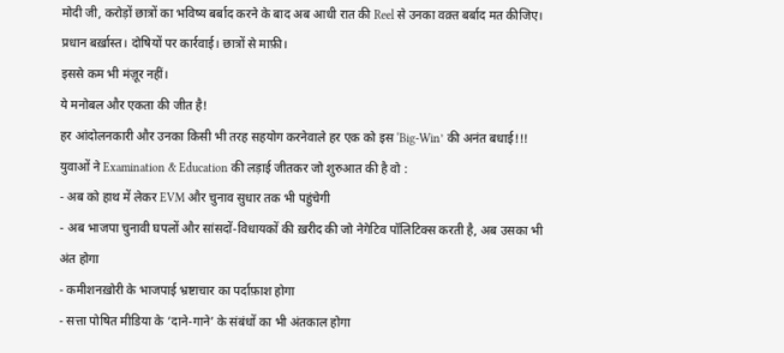मोदी जी, करोड़ों छात्रों का भविष्य बर्बाद करने के बाद अब आधी रात की Reel से उनका वक़्त बर्बाद मत कीजिए।
प्रधान बर्ख़ास्त। दोषियों पर कार्रवाई। छात्रों से माफ़ी।
इससे कम भी मंज़ूर नहीं।
ये मनोबल और एकता की जीत है!
हर आंदोलनकारी और उनका किसी भी तरह सहयोग करनेवाले हर एक को इस ‘Big-Win’ की अनंत बधाई!!!
युवाओं ने Examination & Education की लड़ाई जीतकर जो शुरुआत की है वो :
- अब को हाथ में लेकर EVM और चुनाव सुधार तक भी पहुंचेगी
- अब भाजपा चुनावी घपलों और सांसदों-विधायकों की ख़रीद की जो नेगेटिव पॉलिटिक्स करती है, अब उसका भी अंत होगा
- कमीशनख़ोरी के भाजपाई भ्रष्टाचार का पर्दाफ़ाश होगा
- सत्ता पोषित मीडिया के ‘दाने-गाने’ के संबंधों का भी अंतकाल होगा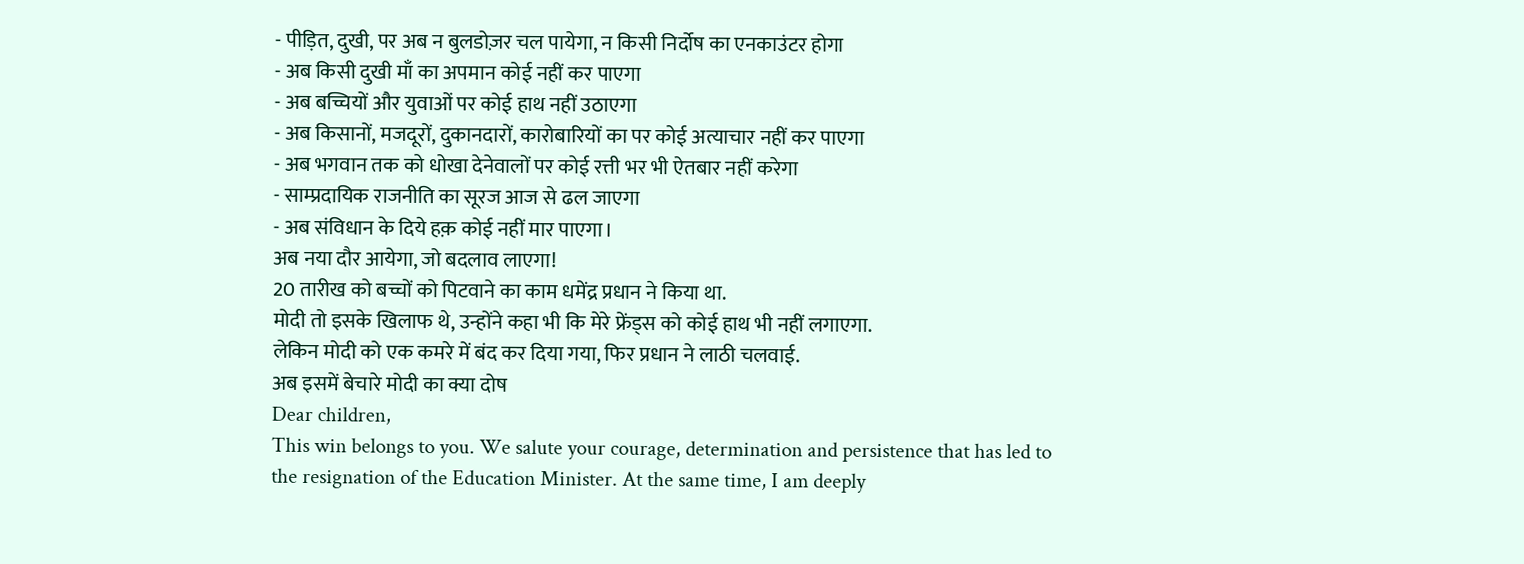- पीड़ित, दुखी, पर अब न बुलडोज़र चल पायेगा, न किसी निर्दोष का एनकाउंटर होगा
- अब किसी दुखी माँ का अपमान कोई नहीं कर पाएगा
- अब बच्चियों और युवाओं पर कोई हाथ नहीं उठाएगा
- अब किसानों, मजदूरों, दुकानदारों, कारोबारियों का पर कोई अत्याचार नहीं कर पाएगा
- अब भगवान तक को धोखा देनेवालों पर कोई रत्ती भर भी ऐतबार नहीं करेगा
- साम्प्रदायिक राजनीति का सूरज आज से ढल जाएगा
- अब संविधान के दिये हक़ कोई नहीं मार पाएगा।
अब नया दौर आयेगा, जो बदलाव लाएगा!
20 तारीख को बच्चों को पिटवाने का काम धमेंद्र प्रधान ने किया था.
मोदी तो इसके खिलाफ थे, उन्होंने कहा भी कि मेरे फ्रेंड्स को कोई हाथ भी नहीं लगाएगा.
लेकिन मोदी को एक कमरे में बंद कर दिया गया, फिर प्रधान ने लाठी चलवाई.
अब इसमें बेचारे मोदी का क्या दोष
Dear children,
This win belongs to you. We salute your courage, determination and persistence that has led to the resignation of the Education Minister. At the same time, I am deeply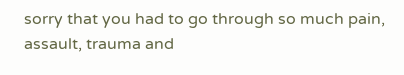sorry that you had to go through so much pain, assault, trauma and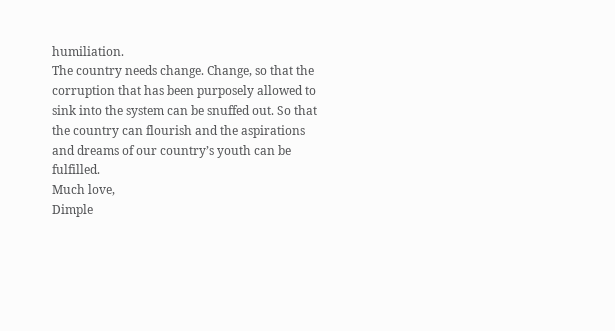humiliation.
The country needs change. Change, so that the corruption that has been purposely allowed to sink into the system can be snuffed out. So that the country can flourish and the aspirations and dreams of our country’s youth can be fulfilled.
Much love,
Dimple